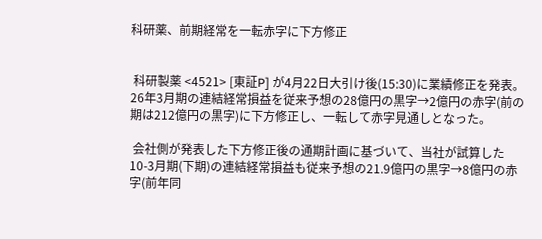科研薬、前期経常を一転赤字に下方修正


 科研製薬 <4521> [東証P] が4月22日大引け後(15:30)に業績修正を発表。26年3月期の連結経常損益を従来予想の28億円の黒字→2億円の赤字(前の期は212億円の黒字)に下方修正し、一転して赤字見通しとなった。

 会社側が発表した下方修正後の通期計画に基づいて、当社が試算した10-3月期(下期)の連結経常損益も従来予想の21.9億円の黒字→8億円の赤字(前年同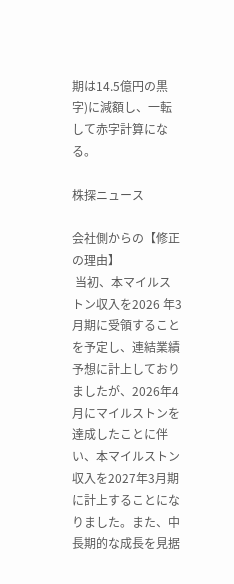期は14.5億円の黒字)に減額し、一転して赤字計算になる。

株探ニュース

会社側からの【修正の理由】
 当初、本マイルストン収入を2026 年3月期に受領することを予定し、連結業績予想に計上しておりましたが、2026年4月にマイルストンを達成したことに伴い、本マイルストン収入を2027年3月期に計上することになりました。また、中長期的な成長を見据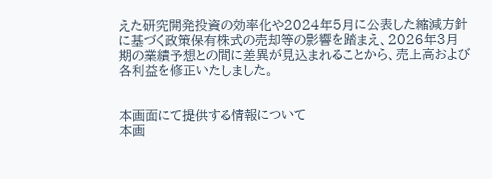えた研究開発投資の効率化や2024年5月に公表した縮減方針に基づく政策保有株式の売却等の影響を踏まえ、2026年3月期の業績予想との間に差異が見込まれることから、売上高および各利益を修正いたしました。


本画面にて提供する情報について
本画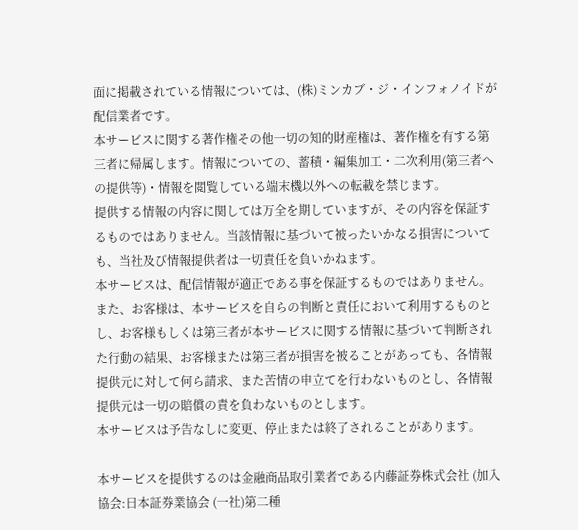面に掲載されている情報については、(株)ミンカブ・ジ・インフォノイドが配信業者です。
本サービスに関する著作権その他一切の知的財産権は、著作権を有する第三者に帰属します。情報についての、蓄積・編集加工・二次利用(第三者への提供等)・情報を閲覧している端末機以外への転載を禁じます。
提供する情報の内容に関しては万全を期していますが、その内容を保証するものではありません。当該情報に基づいて被ったいかなる損害についても、当社及び情報提供者は一切責任を負いかねます。
本サービスは、配信情報が適正である事を保証するものではありません。また、お客様は、本サービスを自らの判断と責任において利用するものとし、お客様もしくは第三者が本サービスに関する情報に基づいて判断された行動の結果、お客様または第三者が損害を被ることがあっても、各情報提供元に対して何ら請求、また苦情の申立てを行わないものとし、各情報提供元は一切の賠償の責を負わないものとします。
本サービスは予告なしに変更、停止または終了されることがあります。

本サービスを提供するのは金融商品取引業者である内藤証券株式会社 (加入協会:日本証券業協会 (一社)第二種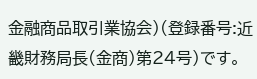金融商品取引業協会)(登録番号:近畿財務局長(金商)第24号)です。